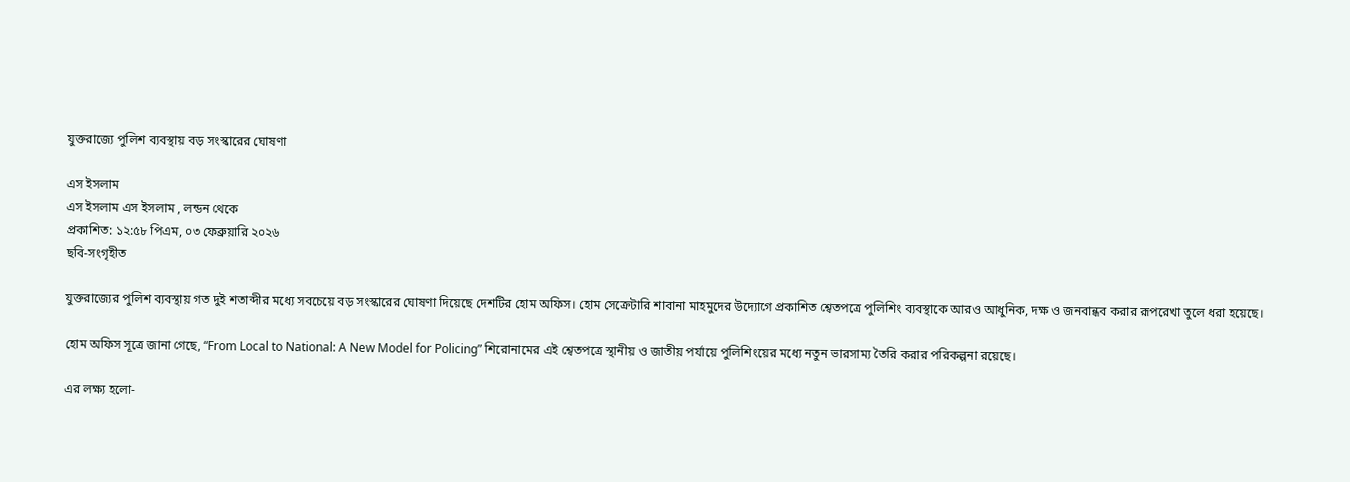যুক্তরাজ্যে পুলিশ ব্যবস্থায় বড় সংস্কারের ঘোষণা

এস ইসলাম
এস ইসলাম এস ইসলাম , লন্ডন থেকে
প্রকাশিত: ১২:৫৮ পিএম, ০৩ ফেব্রুয়ারি ২০২৬
ছবি-সংগৃহীত

যুক্তরাজ্যের পুলিশ ব্যবস্থায় গত দুই শতাব্দীর মধ্যে সবচেয়ে বড় সংস্কারের ঘোষণা দিয়েছে দেশটির হোম অফিস। হোম সেক্রেটারি শাবানা মাহমুদের উদ্যোগে প্রকাশিত শ্বেতপত্রে পুলিশিং ব্যবস্থাকে আরও আধুনিক, দক্ষ ও জনবান্ধব করার রূপরেখা তুলে ধরা হয়েছে।

হোম অফিস সূত্রে জানা গেছে, “From Local to National: A New Model for Policing” শিরোনামের এই শ্বেতপত্রে স্থানীয় ও জাতীয় পর্যায়ে পুলিশিংয়ের মধ্যে নতুন ভারসাম্য তৈরি করার পরিকল্পনা রয়েছে।

এর লক্ষ্য হলো-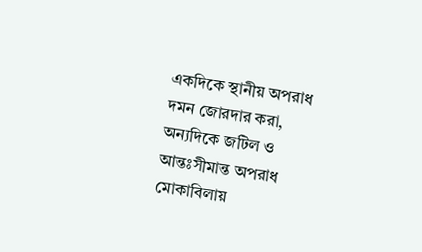একদিকে স্থানীয় অপরাধ দমন জোরদার করা, অন্যদিকে জটিল ও আন্তঃসীমান্ত অপরাধ মোকাবিলায়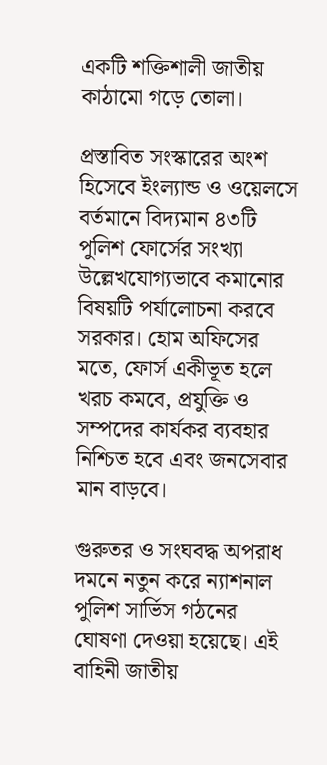একটি শক্তিশালী জাতীয় কাঠামো গড়ে তোলা।

প্রস্তাবিত সংস্কারের অংশ হিসেবে ইংল্যান্ড ও ওয়েলসে বর্তমানে বিদ্যমান ৪৩টি পুলিশ ফোর্সের সংখ্যা উল্লেখযোগ্যভাবে কমানোর বিষয়টি পর্যালোচনা করবে সরকার। হোম অফিসের মতে, ফোর্স একীভূত হলে খরচ কমবে, প্রযুক্তি ও সম্পদের কার্যকর ব্যবহার নিশ্চিত হবে এবং জনসেবার মান বাড়বে।

গুরুতর ও সংঘবদ্ধ অপরাধ দমনে নতুন করে ন্যাশনাল পুলিশ সার্ভিস গঠনের ঘোষণা দেওয়া হয়েছে। এই বাহিনী জাতীয়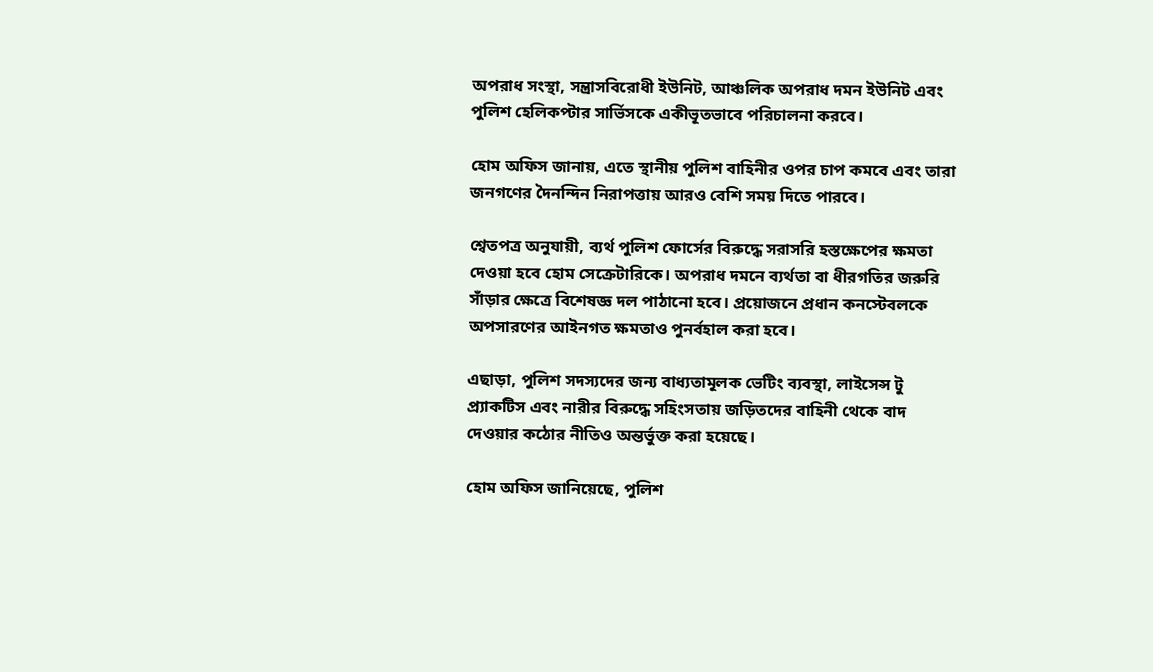অপরাধ সংস্থা, সন্ত্রাসবিরোধী ইউনিট, আঞ্চলিক অপরাধ দমন ইউনিট এবং পুলিশ হেলিকপ্টার সার্ভিসকে একীভূতভাবে পরিচালনা করবে।

হোম অফিস জানায়, এতে স্থানীয় পুলিশ বাহিনীর ওপর চাপ কমবে এবং তারা জনগণের দৈনন্দিন নিরাপত্তায় আরও বেশি সময় দিতে পারবে।

শ্বেতপত্র অনুযায়ী, ব্যর্থ পুলিশ ফোর্সের বিরুদ্ধে সরাসরি হস্তক্ষেপের ক্ষমতা দেওয়া হবে হোম সেক্রেটারিকে। অপরাধ দমনে ব্যর্থতা বা ধীরগতির জরুরি সাঁড়ার ক্ষেত্রে বিশেষজ্ঞ দল পাঠানো হবে। প্রয়োজনে প্রধান কনস্টেবলকে অপসারণের আইনগত ক্ষমতাও পুনর্বহাল করা হবে।

এছাড়া, পুলিশ সদস্যদের জন্য বাধ্যতামূলক ভেটিং ব্যবস্থা, লাইসেন্স টু প্র্যাকটিস এবং নারীর বিরুদ্ধে সহিংসতায় জড়িতদের বাহিনী থেকে বাদ দেওয়ার কঠোর নীতিও অন্তর্ভুক্ত করা হয়েছে।

হোম অফিস জানিয়েছে, পুলিশ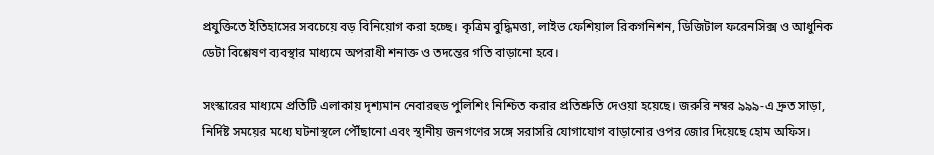প্রযুক্তিতে ইতিহাসের সবচেয়ে বড় বিনিয়োগ করা হচ্ছে। কৃত্রিম বুদ্ধিমত্তা, লাইভ ফেশিয়াল রিকগনিশন, ডিজিটাল ফরেনসিক্স ও আধুনিক ডেটা বিশ্লেষণ ব্যবস্থার মাধ্যমে অপরাধী শনাক্ত ও তদন্তের গতি বাড়ানো হবে।

সংস্কারের মাধ্যমে প্রতিটি এলাকায় দৃশ্যমান নেবারহুড পুলিশিং নিশ্চিত করার প্রতিশ্রুতি দেওয়া হয়েছে। জরুরি নম্বর ৯৯৯-এ দ্রুত সাড়া, নির্দিষ্ট সময়ের মধ্যে ঘটনাস্থলে পৌঁছানো এবং স্থানীয় জনগণের সঙ্গে সরাসরি যোগাযোগ বাড়ানোর ওপর জোর দিয়েছে হোম অফিস।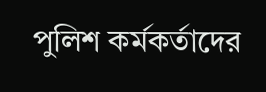পুলিশ কর্মকর্তাদের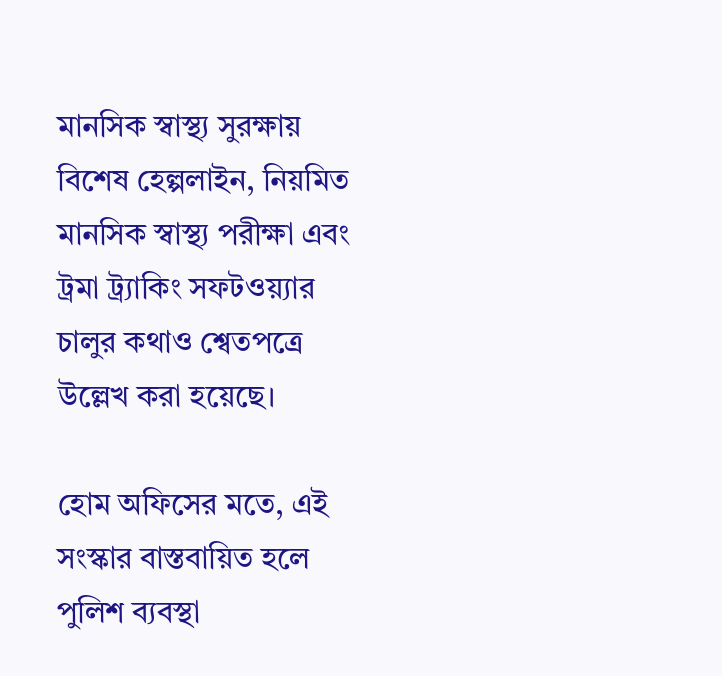মানসিক স্বাস্থ্য সুরক্ষায় বিশেষ হেল্পলাইন, নিয়মিত মানসিক স্বাস্থ্য পরীক্ষা এবং ট্রমা ট্র্যাকিং সফটওয়্যার চালুর কথাও শ্বেতপত্রে উল্লেখ করা হয়েছে।

হোম অফিসের মতে, এই সংস্কার বাস্তবায়িত হলে পুলিশ ব্যবস্থা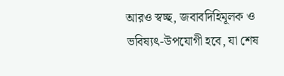আরও স্বচ্ছ, জবাবদিহিমূলক ও ভবিষ্যৎ-উপযোগী হবে, যা শেষ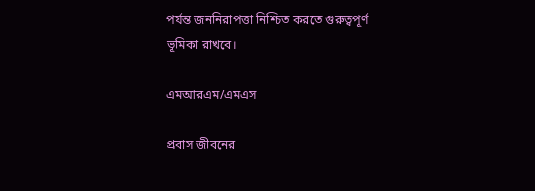পর্যন্ত জননিরাপত্তা নিশ্চিত করতে গুরুত্বপূর্ণ ভূমিকা রাখবে।

এমআরএম/এমএস

প্রবাস জীবনের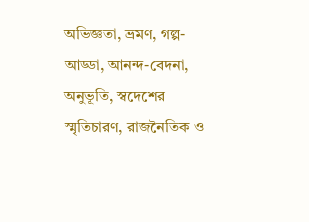অভিজ্ঞতা, ভ্রমণ, গল্প-আড্ডা, আনন্দ-বেদনা, অনুভূতি, স্বদেশের স্মৃতিচারণ, রাজনৈতিক ও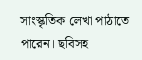সাংস্কৃতিক লেখা পাঠাতে পারেন। ছবিসহ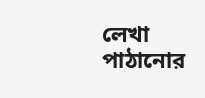লেখা পাঠানোর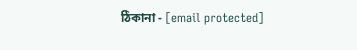ঠিকানা - [email protected]